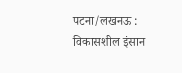पटना/लखनऊ : विकासशील इंसान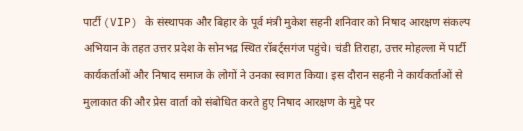पार्टी (VIP) के संस्थापक और बिहार के पूर्व मंत्री मुकेश सहनी शनिवार को निषाद आरक्षण संकल्प अभियान के तहत उत्तर प्रदेश के सोनभद्र स्थित रॉबर्ट्सगंज पहुंचे। चंडी तिराहा, उत्तर मोहल्ला में पार्टी कार्यकर्ताओं और निषाद समाज के लोगों ने उनका स्वागत किया। इस दौरान सहनी ने कार्यकर्ताओं से मुलाकात की और प्रेस वार्ता को संबोधित करते हुए निषाद आरक्षण के मुद्दे पर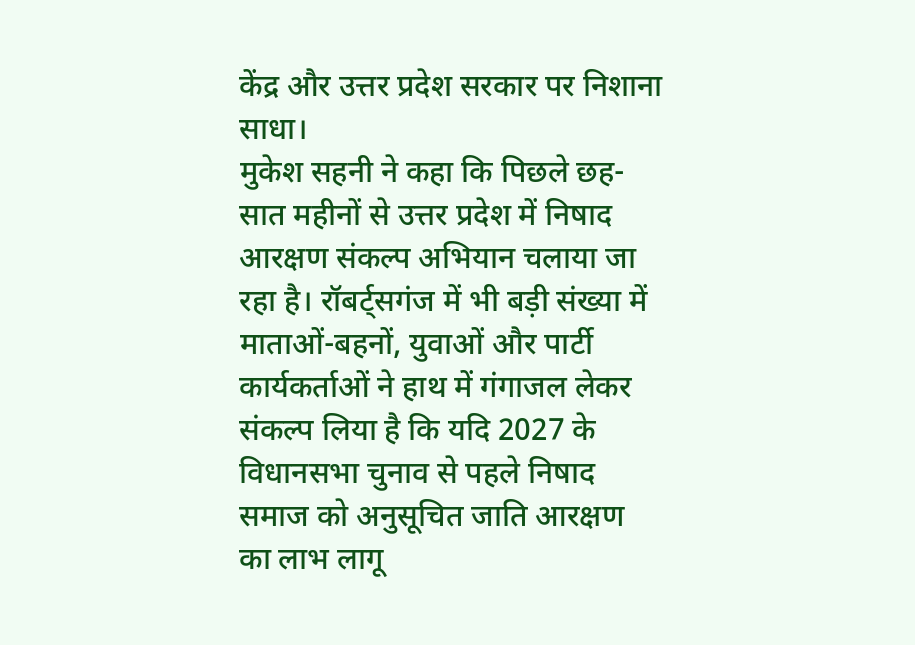केंद्र और उत्तर प्रदेश सरकार पर निशाना साधा।
मुकेश सहनी ने कहा कि पिछले छह-सात महीनों से उत्तर प्रदेश में निषाद आरक्षण संकल्प अभियान चलाया जा रहा है। रॉबर्ट्सगंज में भी बड़ी संख्या में माताओं-बहनों, युवाओं और पार्टी कार्यकर्ताओं ने हाथ में गंगाजल लेकर संकल्प लिया है कि यदि 2027 के विधानसभा चुनाव से पहले निषाद समाज को अनुसूचित जाति आरक्षण का लाभ लागू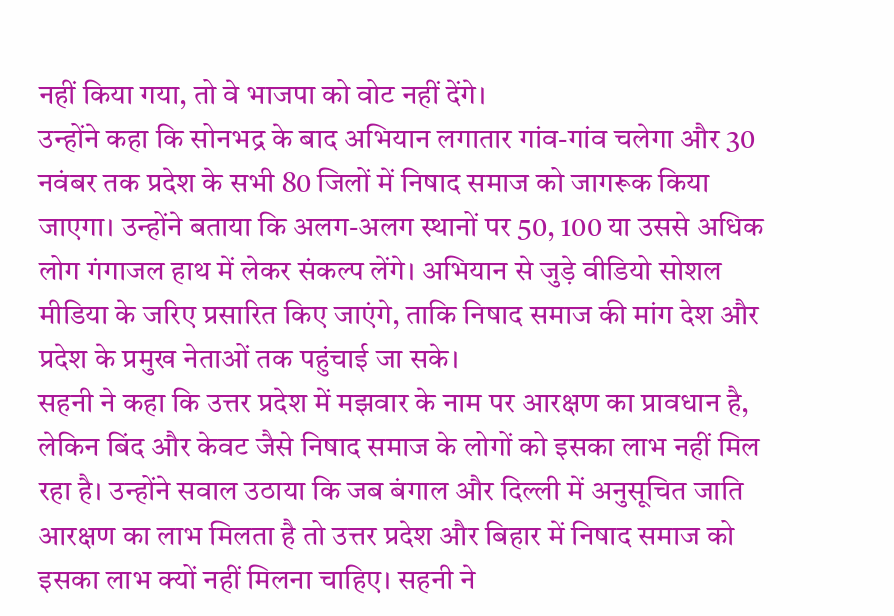नहीं किया गया, तो वे भाजपा को वोट नहीं देंगे।
उन्होंने कहा कि सोनभद्र के बाद अभियान लगातार गांव-गांव चलेगा और 30 नवंबर तक प्रदेश के सभी 80 जिलों में निषाद समाज को जागरूक किया जाएगा। उन्होंने बताया कि अलग-अलग स्थानों पर 50, 100 या उससे अधिक लोग गंगाजल हाथ में लेकर संकल्प लेंगे। अभियान से जुड़े वीडियो सोशल मीडिया के जरिए प्रसारित किए जाएंगे, ताकि निषाद समाज की मांग देश और प्रदेश के प्रमुख नेताओं तक पहुंचाई जा सके।
सहनी ने कहा कि उत्तर प्रदेश में मझवार के नाम पर आरक्षण का प्रावधान है, लेकिन बिंद और केवट जैसे निषाद समाज के लोगों को इसका लाभ नहीं मिल रहा है। उन्होंने सवाल उठाया कि जब बंगाल और दिल्ली में अनुसूचित जाति आरक्षण का लाभ मिलता है तो उत्तर प्रदेश और बिहार में निषाद समाज को इसका लाभ क्यों नहीं मिलना चाहिए। सहनी ने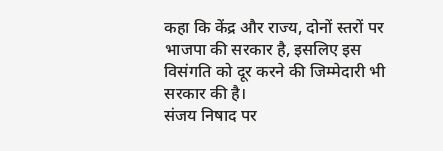कहा कि केंद्र और राज्य, दोनों स्तरों पर भाजपा की सरकार है, इसलिए इस विसंगति को दूर करने की जिम्मेदारी भी सरकार की है।
संजय निषाद पर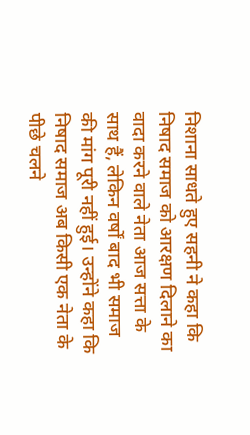निशाना साधते हुए सहनी ने कहा कि निषाद समाज को आरक्षण दिलाने का वादा करने वाले नेता आज सत्ता के साथ हैं, लेकिन वर्षों बाद भी समाज की मांग पूरी नहीं हुई। उन्होंने कहा कि निषाद समाज अब किसी एक नेता के पीछे चलने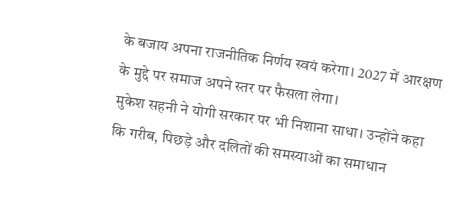के बजाय अपना राजनीतिक निर्णय स्वयं करेगा। 2027 में आरक्षण के मुद्दे पर समाज अपने स्तर पर फैसला लेगा।
मुकेश सहनी ने योगी सरकार पर भी निशाना साधा। उन्होंने कहा कि गरीब, पिछड़े और दलितों की समस्याओं का समाधान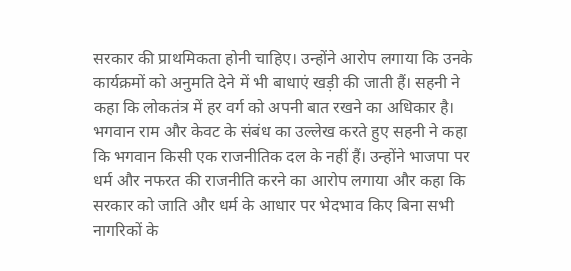सरकार की प्राथमिकता होनी चाहिए। उन्होंने आरोप लगाया कि उनके कार्यक्रमों को अनुमति देने में भी बाधाएं खड़ी की जाती हैं। सहनी ने कहा कि लोकतंत्र में हर वर्ग को अपनी बात रखने का अधिकार है।
भगवान राम और केवट के संबंध का उल्लेख करते हुए सहनी ने कहा कि भगवान किसी एक राजनीतिक दल के नहीं हैं। उन्होंने भाजपा पर धर्म और नफरत की राजनीति करने का आरोप लगाया और कहा कि सरकार को जाति और धर्म के आधार पर भेदभाव किए बिना सभी नागरिकों के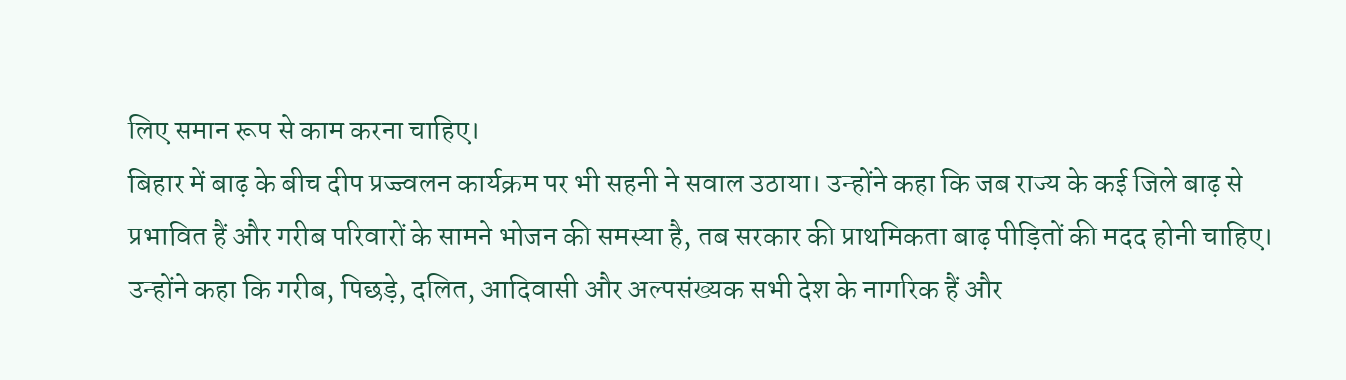लिए समान रूप से काम करना चाहिए।
बिहार में बाढ़ के बीच दीप प्रज्ज्वलन कार्यक्रम पर भी सहनी ने सवाल उठाया। उन्होंने कहा कि जब राज्य के कई जिले बाढ़ से प्रभावित हैं और गरीब परिवारों के सामने भोजन की समस्या है, तब सरकार की प्राथमिकता बाढ़ पीड़ितों की मदद होनी चाहिए। उन्होंने कहा कि गरीब, पिछड़े, दलित, आदिवासी और अल्पसंख्यक सभी देश के नागरिक हैं और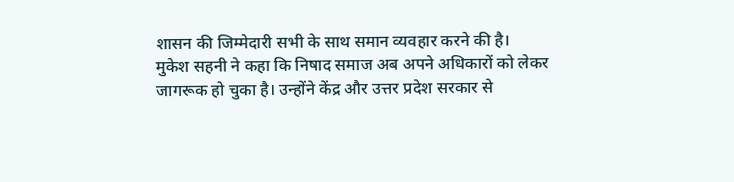शासन की जिम्मेदारी सभी के साथ समान व्यवहार करने की है।
मुकेश सहनी ने कहा कि निषाद समाज अब अपने अधिकारों को लेकर जागरूक हो चुका है। उन्होंने केंद्र और उत्तर प्रदेश सरकार से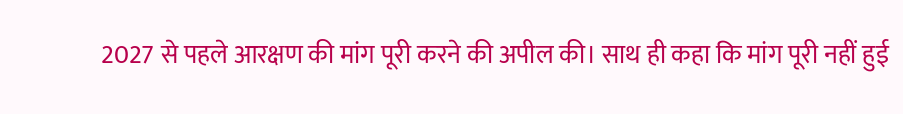2027 से पहले आरक्षण की मांग पूरी करने की अपील की। साथ ही कहा कि मांग पूरी नहीं हुई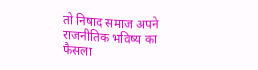तो निषाद समाज अपने राजनीतिक भविष्य का फैसला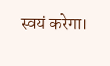स्वयं करेगा।